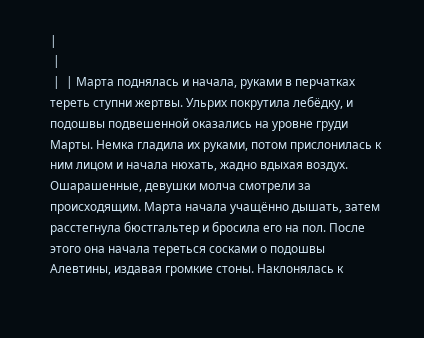|
 |
 |  | Марта поднялась и начала, руками в перчатках тереть ступни жертвы. Ульрих покрутила лебёдку, и подошвы подвешенной оказались на уровне груди Марты. Немка гладила их руками, потом прислонилась к ним лицом и начала нюхать, жадно вдыхая воздух. Ошарашенные, девушки молча смотрели за происходящим. Марта начала учащённо дышать, затем расстегнула бюстгальтер и бросила его на пол. После этого она начала тереться сосками о подошвы Алевтины, издавая громкие стоны. Наклонялась к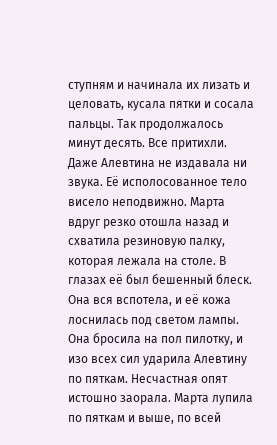ступням и начинала их лизать и целовать, кусала пятки и сосала пальцы. Так продолжалось минут десять. Все притихли. Даже Алевтина не издавала ни звука. Её исполосованное тело висело неподвижно. Марта вдруг резко отошла назад и схватила резиновую палку, которая лежала на столе. В глазах её был бешенный блеск. Она вся вспотела, и её кожа лоснилась под светом лампы. Она бросила на пол пилотку, и изо всех сил ударила Алевтину по пяткам. Несчастная опят истошно заорала. Марта лупила по пяткам и выше, по всей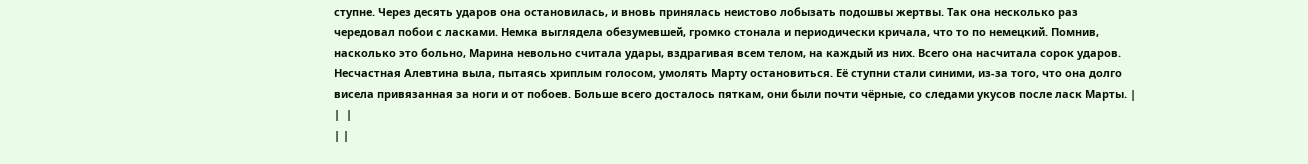ступне. Через десять ударов она остановилась, и вновь принялась неистово лобызать подошвы жертвы. Так она несколько раз чередовал побои с ласками. Немка выглядела обезумевшей, громко стонала и периодически кричала, что то по немецкий. Помнив, насколько это больно, Марина невольно считала удары, вздрагивая всем телом, на каждый из них. Всего она насчитала сорок ударов. Несчастная Алевтина выла, пытаясь хриплым голосом, умолять Марту остановиться. Её ступни стали синими, из-за того, что она долго висела привязанная за ноги и от побоев. Больше всего досталось пяткам, они были почти чёрные, со следами укусов после ласк Марты. |  |  |
| |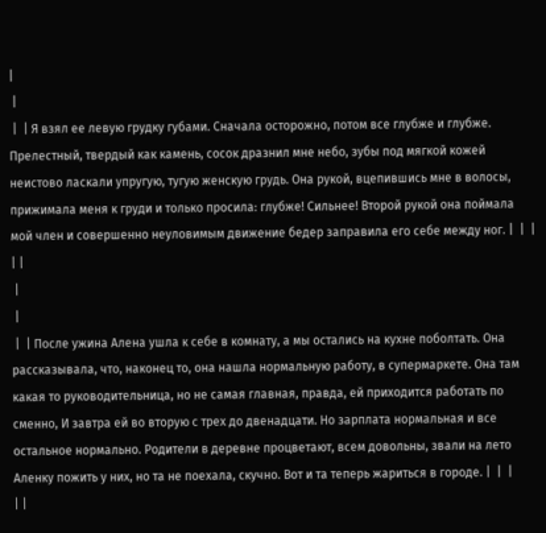|
 |
 |  | Я взял ее левую грудку губами. Сначала осторожно, потом все глубже и глубже. Прелестный, твердый как камень, сосок дразнил мне небо, зубы под мягкой кожей неистово ласкали упругую, тугую женскую грудь. Она рукой, вцепившись мне в волосы, прижимала меня к груди и только просила: глубже! Сильнее! Второй рукой она поймала мой член и совершенно неуловимым движение бедер заправила его себе между ног. |  |  |
| |
 |
 |
 |  | После ужина Алена ушла к себе в комнату, а мы остались на кухне поболтать. Она рассказывала, что, наконец то, она нашла нормальную работу, в супермаркете. Она там какая то руководительница, но не самая главная, правда, ей приходится работать по сменно, И завтра ей во вторую с трех до двенадцати. Но зарплата нормальная и все остальное нормально. Родители в деревне процветают, всем довольны, звали на лето Аленку пожить у них, но та не поехала, скучно. Вот и та теперь жариться в городе. |  |  |
| |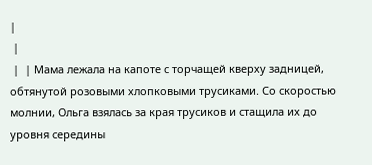|
 |
 |  | Мама лежала на капоте с торчащей кверху задницей, обтянутой розовыми хлопковыми трусиками. Со скоростью молнии, Ольга взялась за края трусиков и стащила их до уровня середины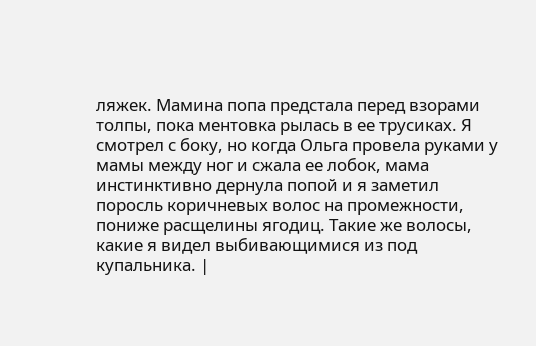ляжек. Мамина попа предстала перед взорами толпы, пока ментовка рылась в ее трусиках. Я смотрел с боку, но когда Ольга провела руками у мамы между ног и сжала ее лобок, мама инстинктивно дернула попой и я заметил поросль коричневых волос на промежности, пониже расщелины ягодиц. Такие же волосы, какие я видел выбивающимися из под купальника. |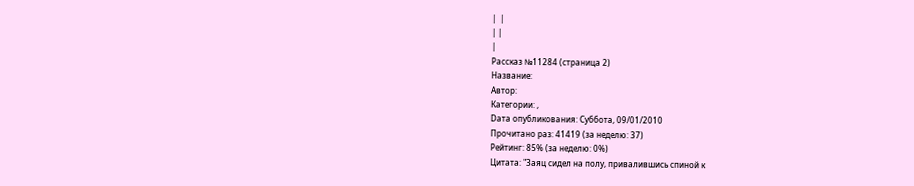|  |
| |
|
Рассказ №11284 (страница 2)
Название:
Автор:
Категории: ,
Dата опубликования: Суббота, 09/01/2010
Прочитано раз: 41419 (за неделю: 37)
Рейтинг: 85% (за неделю: 0%)
Цитата: "Заяц сидел на полу, привалившись спиной к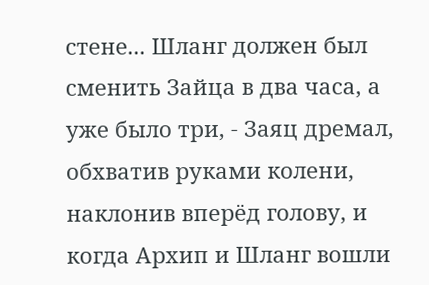стене... Шланг должен был сменить Зайца в два часа, а уже было три, - Заяц дремал, обхватив руками колени, наклонив вперёд голову, и когда Архип и Шланг вошли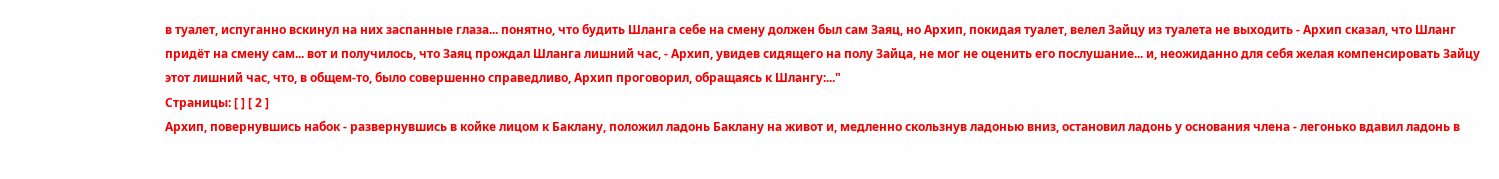в туалет, испуганно вскинул на них заспанные глаза... понятно, что будить Шланга себе на смену должен был сам Заяц, но Архип, покидая туалет, велел Зайцу из туалета не выходить - Архип сказал, что Шланг придёт на смену сам... вот и получилось, что Заяц прождал Шланга лишний час, - Архип, увидев сидящего на полу Зайца, не мог не оценить его послушание... и, неожиданно для себя желая компенсировать Зайцу этот лишний час, что, в общем-то, было совершенно справедливо, Архип проговорил, обращаясь к Шлангу:..."
Страницы: [ ] [ 2 ]
Архип, повернувшись набок - развернувшись в койке лицом к Баклану, положил ладонь Баклану на живот и, медленно скользнув ладонью вниз, остановил ладонь у основания члена - легонько вдавил ладонь в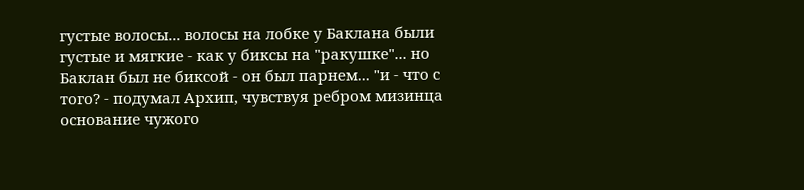густые волосы... волосы на лобке у Баклана были густые и мягкие - как у биксы на "ракушке"... но Баклан был не биксой - он был парнем... "и - что с того? - подумал Архип, чувствуя ребром мизинца основание чужого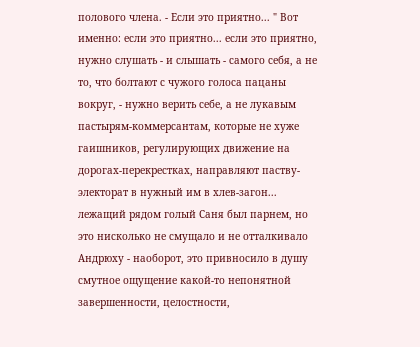полового члена. - Если это приятно... " Вот именно: если это приятно... если это приятно, нужно слушать - и слышать - самого себя, а не то, что болтают с чужого голоса пацаны вокруг, - нужно верить себе, а не лукавым пастырям-коммерсантам, которые не хуже гаишников, регулирующих движение на дорогах-перекрестках, направляют паству-электорат в нужный им в хлев-загон... лежащий рядом голый Саня был парнем, но это нисколько не смущало и не отталкивало Андрюху - наоборот, это привносило в душу смутное ощущение какой-то непонятной завершенности, целостности,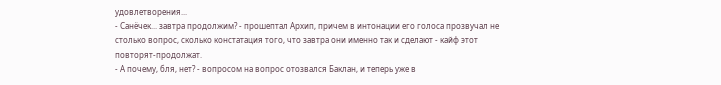удовлетворения...
- Санёчек... завтра продолжим? - прошептал Архип, причем в интонации его голоса прозвучал не столько вопрос, сколько констатация того, что завтра они именно так и сделают - кайф этот повторят-продолжат.
- А почему, бля, нет? - вопросом на вопрос отозвался Баклан, и теперь уже в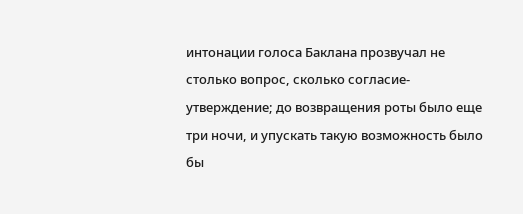интонации голоса Баклана прозвучал не столько вопрос, сколько согласие-утверждение; до возвращения роты было еще три ночи, и упускать такую возможность было бы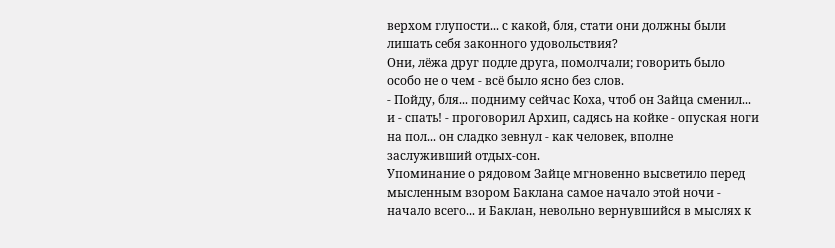верхом глупости... с какой, бля, стати они должны были лишать себя законного удовольствия?
Они, лёжа друг подле друга, помолчали; говорить было особо не о чем - всё было ясно без слов.
- Пойду, бля... подниму сейчас Коха, чтоб он Зайца сменил... и - спать! - проговорил Архип, садясь на койке - опуская ноги на пол... он сладко зевнул - как человек, вполне заслуживший отдых-сон.
Упоминание о рядовом Зайце мгновенно высветило перед мысленным взором Баклана самое начало этой ночи - начало всего... и Баклан, невольно вернувшийся в мыслях к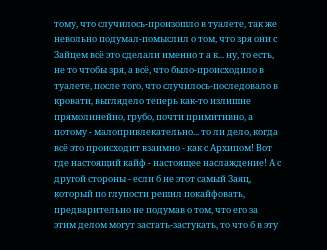тому, что случилось-произошло в туалете, так же невольно подумал-помыслил о том, что зря они с Зайцем всё это сделали именно т а к... ну, то есть, не то чтобы зря, а всё, что было-происходило в туалете, после того, что случилось-последовало в кровати, выглядело теперь как-то излишне прямолинейно, грубо, почти примитивно, а потому - малопривлекательно... то ли дело, когда всё это происходит взаимно - как с Архипом! Вот где настоящий кайф - настоящее наслаждение! А с другой стороны - если б не этот самый Заяц, который по глупости решил покайфовать, предварительно не подумав о том, что его за этим делом могут застать-застукать, то что б в эту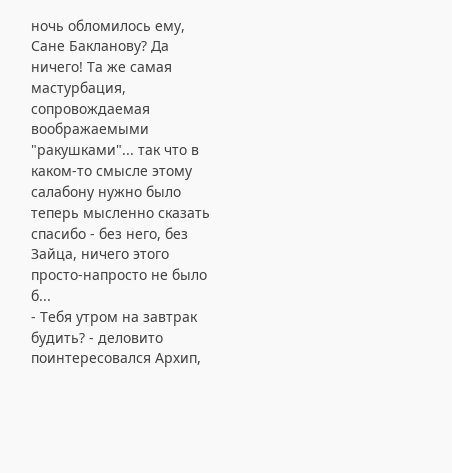ночь обломилось ему, Сане Бакланову? Да ничего! Та же самая мастурбация, сопровождаемая воображаемыми "ракушками"... так что в каком-то смысле этому салабону нужно было теперь мысленно сказать спасибо - без него, без Зайца, ничего этого просто-напросто не было б...
- Тебя утром на завтрак будить? - деловито поинтересовался Архип,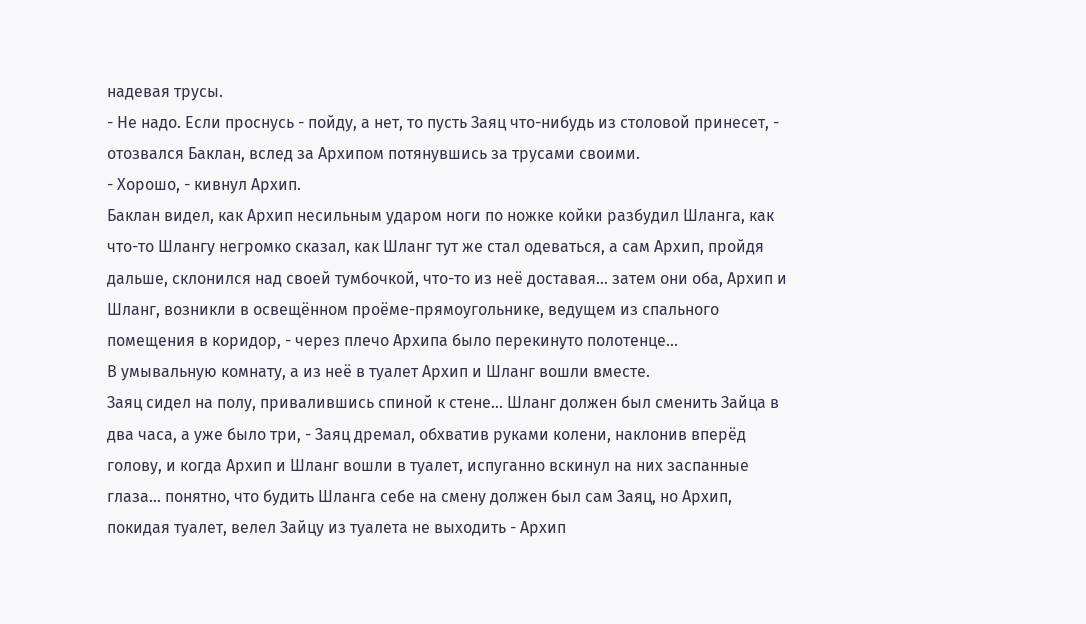надевая трусы.
- Не надо. Если проснусь - пойду, а нет, то пусть Заяц что-нибудь из столовой принесет, - отозвался Баклан, вслед за Архипом потянувшись за трусами своими.
- Хорошо, - кивнул Архип.
Баклан видел, как Архип несильным ударом ноги по ножке койки разбудил Шланга, как что-то Шлангу негромко сказал, как Шланг тут же стал одеваться, а сам Архип, пройдя дальше, склонился над своей тумбочкой, что-то из неё доставая... затем они оба, Архип и Шланг, возникли в освещённом проёме-прямоугольнике, ведущем из спального помещения в коридор, - через плечо Архипа было перекинуто полотенце...
В умывальную комнату, а из неё в туалет Архип и Шланг вошли вместе.
Заяц сидел на полу, привалившись спиной к стене... Шланг должен был сменить Зайца в два часа, а уже было три, - Заяц дремал, обхватив руками колени, наклонив вперёд голову, и когда Архип и Шланг вошли в туалет, испуганно вскинул на них заспанные глаза... понятно, что будить Шланга себе на смену должен был сам Заяц, но Архип, покидая туалет, велел Зайцу из туалета не выходить - Архип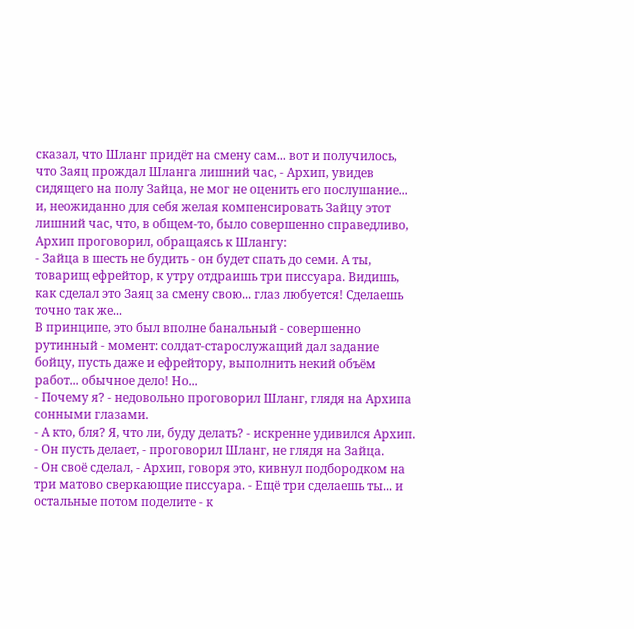сказал, что Шланг придёт на смену сам... вот и получилось, что Заяц прождал Шланга лишний час, - Архип, увидев сидящего на полу Зайца, не мог не оценить его послушание... и, неожиданно для себя желая компенсировать Зайцу этот лишний час, что, в общем-то, было совершенно справедливо, Архип проговорил, обращаясь к Шлангу:
- Зайца в шесть не будить - он будет спать до семи. А ты, товарищ ефрейтор, к утру отдраишь три писсуара. Видишь, как сделал это Заяц за смену свою... глаз любуется! Сделаешь точно так же...
В принципе, это был вполне банальный - совершенно рутинный - момент: солдат-старослужащий дал задание бойцу, пусть даже и ефрейтору, выполнить некий объём работ... обычное дело! Но...
- Почему я? - недовольно проговорил Шланг, глядя на Архипа сонными глазами.
- А кто, бля? Я, что ли, буду делать? - искренне удивился Архип.
- Он пусть делает, - проговорил Шланг, не глядя на Зайца.
- Он своё сделал, - Архип, говоря это, кивнул подбородком на три матово сверкающие писсуара. - Ещё три сделаешь ты... и остальные потом поделите - к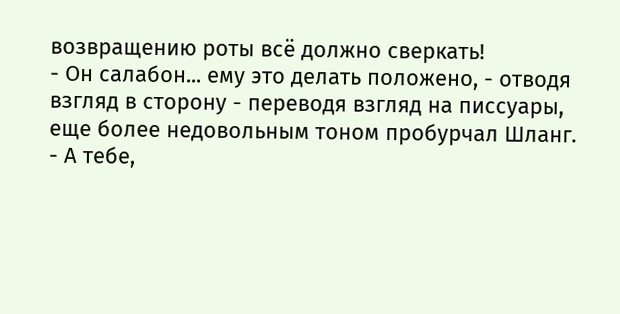возвращению роты всё должно сверкать!
- Он салабон... ему это делать положено, - отводя взгляд в сторону - переводя взгляд на писсуары, еще более недовольным тоном пробурчал Шланг.
- А тебе,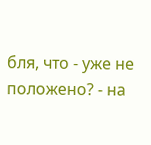бля, что - уже не положено? - на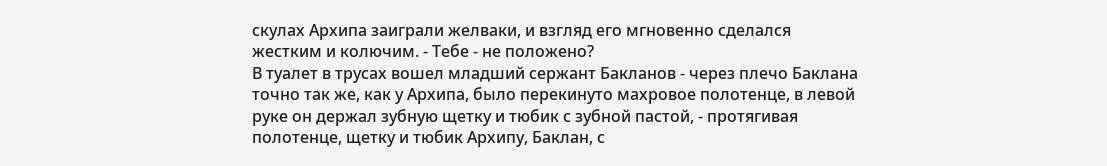скулах Архипа заиграли желваки, и взгляд его мгновенно сделался жестким и колючим. - Тебе - не положено?
В туалет в трусах вошел младший сержант Бакланов - через плечо Баклана точно так же, как у Архипа, было перекинуто махровое полотенце, в левой руке он держал зубную щетку и тюбик с зубной пастой, - протягивая полотенце, щетку и тюбик Архипу, Баклан, с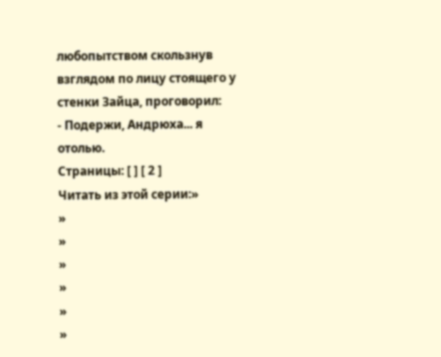любопытством скользнув взглядом по лицу стоящего у стенки Зайца, проговорил:
- Подержи, Андрюха... я отолью.
Страницы: [ ] [ 2 ]
Читать из этой серии:»
»
»
»
»
»
»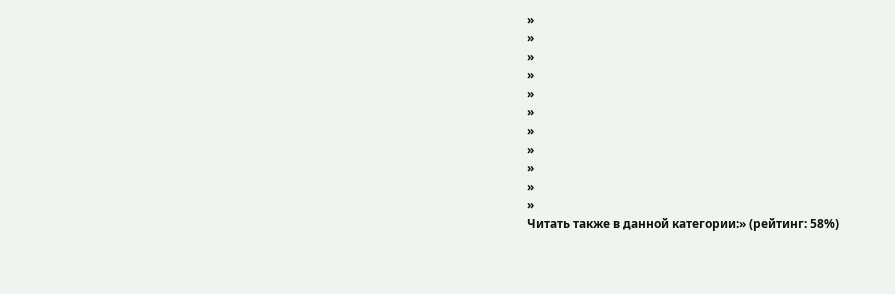»
»
»
»
»
»
»
»
»
»
»
Читать также в данной категории:» (рейтинг: 58%)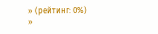» (рейтинг: 0%)
»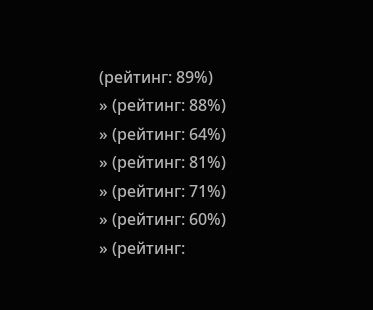(рейтинг: 89%)
» (рейтинг: 88%)
» (рейтинг: 64%)
» (рейтинг: 81%)
» (рейтинг: 71%)
» (рейтинг: 60%)
» (рейтинг: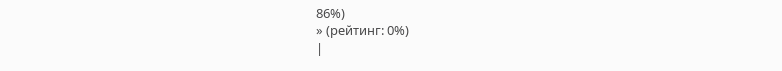86%)
» (рейтинг: 0%)
|